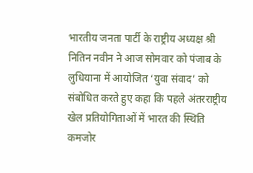भारतीय जनता पार्टी के राष्ट्रीय अध्यक्ष श्री नितिन नवीन ने आज सोमवार को पंजाब के लुधियाना में आयोजित ‘युवा संवाद’ को संबोधित करते हुए कहा कि पहले अंतरराष्ट्रीय खेल प्रतियोगिताओं में भारत की स्थिति कमजोर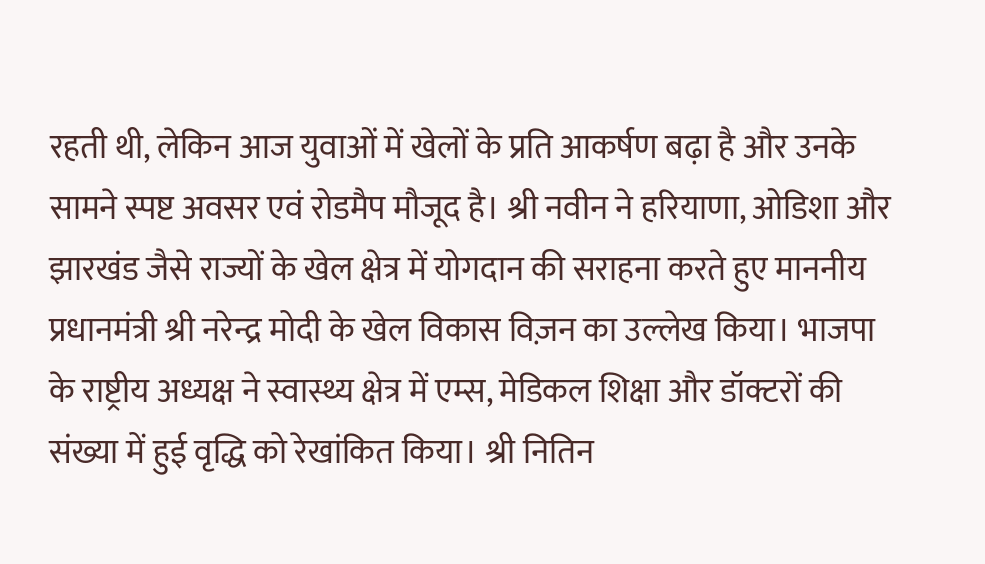रहती थी, लेकिन आज युवाओं में खेलों के प्रति आकर्षण बढ़ा है और उनके सामने स्पष्ट अवसर एवं रोडमैप मौजूद है। श्री नवीन ने हरियाणा, ओडिशा और झारखंड जैसे राज्यों के खेल क्षेत्र में योगदान की सराहना करते हुए माननीय प्रधानमंत्री श्री नरेन्द्र मोदी के खेल विकास विज़न का उल्लेख किया। भाजपा के राष्ट्रीय अध्यक्ष ने स्वास्थ्य क्षेत्र में एम्स, मेडिकल शिक्षा और डॉक्टरों की संख्या में हुई वृद्धि को रेखांकित किया। श्री नितिन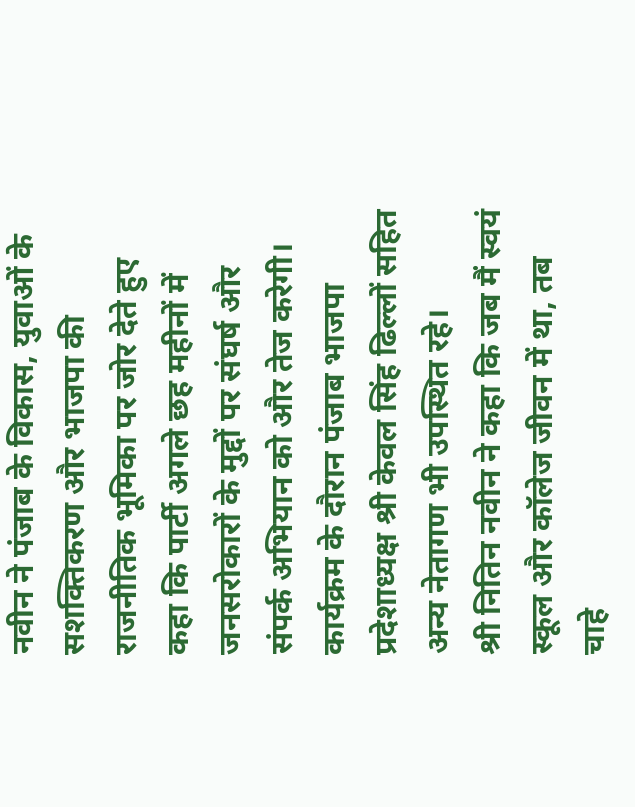नवीन ने पंजाब के विकास, युवाओं के सशक्तिकरण और भाजपा की राजनीतिक भूमिका पर जोर देते हुए कहा कि पार्टी अगले छह महीनों में जनसरोकारों के मुद्दों पर संघर्ष और संपर्क अभियान को और तेज करेगी। कार्यक्रम के दौरान पंजाब भाजपा प्रदेशाध्यक्ष श्री केवल सिंह ढिल्लों सहित अन्य नेतागण भी उपस्थित रहे।
श्री नितिन नवीन ने कहा कि जब मैं स्वयं स्कूल और कॉलेज जीवन में था, तब चाहे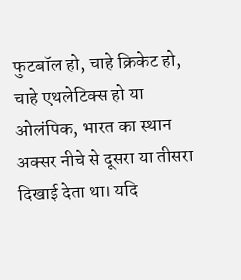फुटबॉल हो, चाहे क्रिकेट हो, चाहे एथलेटिक्स हो या ओलंपिक, भारत का स्थान अक्सर नीचे से दूसरा या तीसरा दिखाई देता था। यदि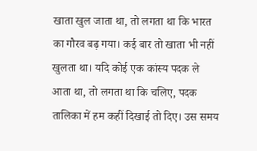खाता खुल जाता था, तो लगता था कि भारत का गौरव बढ़ गया। कई बार तो खाता भी नहीं खुलता था। यदि कोई एक कांस्य पदक ले आता था, तो लगता था कि चलिए, पदक तालिका में हम कहीं दिखाई तो दिए। उस समय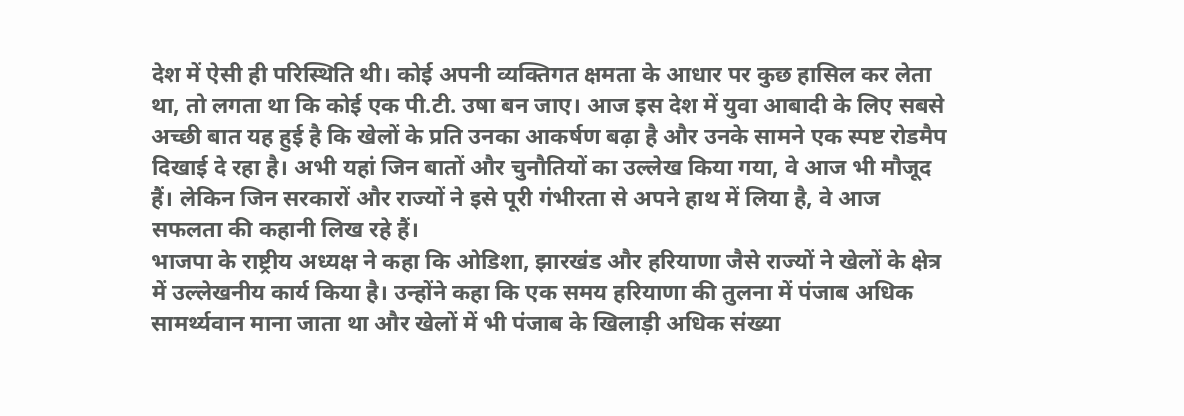देश में ऐसी ही परिस्थिति थी। कोई अपनी व्यक्तिगत क्षमता के आधार पर कुछ हासिल कर लेता था, तो लगता था कि कोई एक पी.टी. उषा बन जाए। आज इस देश में युवा आबादी के लिए सबसे अच्छी बात यह हुई है कि खेलों के प्रति उनका आकर्षण बढ़ा है और उनके सामने एक स्पष्ट रोडमैप दिखाई दे रहा है। अभी यहां जिन बातों और चुनौतियों का उल्लेख किया गया, वे आज भी मौजूद हैं। लेकिन जिन सरकारों और राज्यों ने इसे पूरी गंभीरता से अपने हाथ में लिया है, वे आज सफलता की कहानी लिख रहे हैं।
भाजपा के राष्ट्रीय अध्यक्ष ने कहा कि ओडिशा, झारखंड और हरियाणा जैसे राज्यों ने खेलों के क्षेत्र में उल्लेखनीय कार्य किया है। उन्होंने कहा कि एक समय हरियाणा की तुलना में पंजाब अधिक सामर्थ्यवान माना जाता था और खेलों में भी पंजाब के खिलाड़ी अधिक संख्या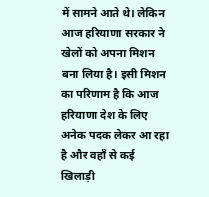में सामने आते थे। लेकिन आज हरियाणा सरकार ने खेलों को अपना मिशन बना लिया है। इसी मिशन का परिणाम है कि आज हरियाणा देश के लिए अनेक पदक लेकर आ रहा है और वहाँ से कई खिलाड़ी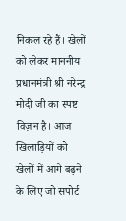निकल रहे हैं। खेलों को लेकर माननीय प्रधानमंत्री श्री नरेन्द्र मोदी जी का स्पष्ट विज़न है। आज खिलाड़ियों को खेलों में आगे बढ़ने के लिए जो सपोर्ट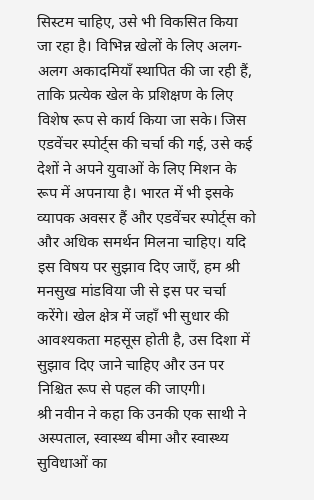सिस्टम चाहिए, उसे भी विकसित किया जा रहा है। विभिन्न खेलों के लिए अलग-अलग अकादमियाँ स्थापित की जा रही हैं, ताकि प्रत्येक खेल के प्रशिक्षण के लिए विशेष रूप से कार्य किया जा सके। जिस एडवेंचर स्पोर्ट्स की चर्चा की गई, उसे कई देशों ने अपने युवाओं के लिए मिशन के रूप में अपनाया है। भारत में भी इसके व्यापक अवसर हैं और एडवेंचर स्पोर्ट्स को और अधिक समर्थन मिलना चाहिए। यदि इस विषय पर सुझाव दिए जाएँ, हम श्री मनसुख मांडविया जी से इस पर चर्चा करेंगे। खेल क्षेत्र में जहाँ भी सुधार की आवश्यकता महसूस होती है, उस दिशा में सुझाव दिए जाने चाहिए और उन पर निश्चित रूप से पहल की जाएगी।
श्री नवीन ने कहा कि उनकी एक साथी ने अस्पताल, स्वास्थ्य बीमा और स्वास्थ्य सुविधाओं का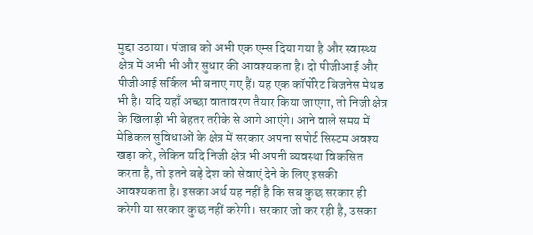मुद्दा उठाया। पंजाब को अभी एक एम्स दिया गया है और स्वास्थ्य क्षेत्र में अभी भी और सुधार की आवश्यकता है। दो पीजीआई और पीजीआई सर्किल भी बनाए गए हैं। यह एक कॉर्पोरेट बिजनेस मेथड भी है। यदि यहाँ अच्छा वातावरण तैयार किया जाएगा, तो निजी क्षेत्र के खिलाड़ी भी बेहतर तरीके से आगे आएंगे। आने वाले समय में मेडिकल सुविधाओं के क्षेत्र में सरकार अपना सपोर्ट सिस्टम अवश्य खड़ा करे, लेकिन यदि निजी क्षेत्र भी अपनी व्यवस्था विकसित करता है, तो इतने बड़े देश को सेवाएं देने के लिए इसकी आवश्यकता है। इसका अर्थ यह नहीं है कि सब कुछ सरकार ही करेगी या सरकार कुछ नहीं करेगी। सरकार जो कर रही है, उसका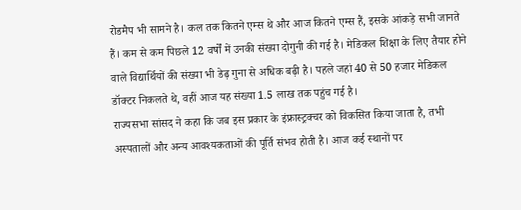रोडमैप भी सामने है। कल तक कितने एम्स थे और आज कितने एम्स हैं, इसके आंकड़े सभी जानते हैं। कम से कम पिछले 12 वर्षों में उनकी संख्या दोगुनी की गई है। मेडिकल शिक्षा के लिए तैयार होने वाले विद्यार्थियों की संख्या भी डेढ़ गुना से अधिक बढ़ी है। पहले जहां 40 से 50 हजार मेडिकल डॉक्टर निकलते थे, वहीं आज यह संख्या 1.5 लाख तक पहुंच गई है।
राज्यसभा सांसद ने कहा कि जब इस प्रकार के इंफ्रास्ट्रक्चर को विकसित किया जाता है, तभी अस्पतालों और अन्य आवश्यकताओं की पूर्ति संभव होती है। आज कई स्थानों पर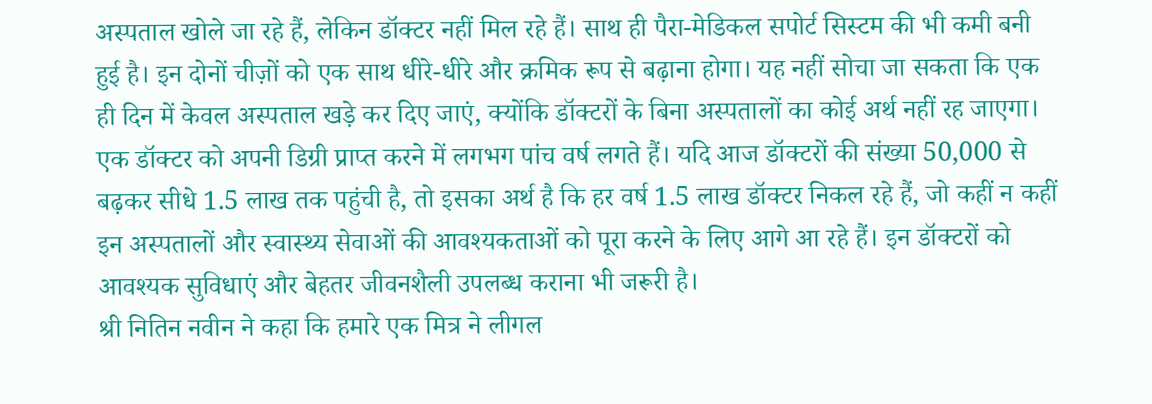अस्पताल खोले जा रहे हैं, लेकिन डॉक्टर नहीं मिल रहे हैं। साथ ही पैरा-मेडिकल सपोर्ट सिस्टम की भी कमी बनी हुई है। इन दोनों चीज़ों को एक साथ धीरे-धीरे और क्रमिक रूप से बढ़ाना होगा। यह नहीं सोचा जा सकता कि एक ही दिन में केवल अस्पताल खड़े कर दिए जाएं, क्योंकि डॉक्टरों के बिना अस्पतालों का कोई अर्थ नहीं रह जाएगा। एक डॉक्टर को अपनी डिग्री प्राप्त करने में लगभग पांच वर्ष लगते हैं। यदि आज डॉक्टरों की संख्या 50,000 से बढ़कर सीधे 1.5 लाख तक पहुंची है, तो इसका अर्थ है कि हर वर्ष 1.5 लाख डॉक्टर निकल रहे हैं, जो कहीं न कहीं इन अस्पतालों और स्वास्थ्य सेवाओं की आवश्यकताओं को पूरा करने के लिए आगे आ रहे हैं। इन डॉक्टरों को आवश्यक सुविधाएं और बेहतर जीवनशैली उपलब्ध कराना भी जरूरी है।
श्री नितिन नवीन ने कहा कि हमारे एक मित्र ने लीगल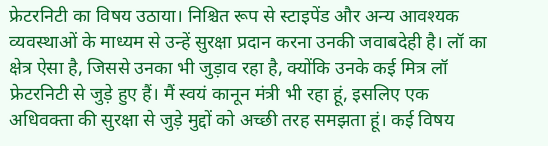फ्रेटरनिटी का विषय उठाया। निश्चित रूप से स्टाइपेंड और अन्य आवश्यक व्यवस्थाओं के माध्यम से उन्हें सुरक्षा प्रदान करना उनकी जवाबदेही है। लॉ का क्षेत्र ऐसा है, जिससे उनका भी जुड़ाव रहा है, क्योंकि उनके कई मित्र लॉ फ्रेटरनिटी से जुड़े हुए हैं। मैं स्वयं कानून मंत्री भी रहा हूं, इसलिए एक अधिवक्ता की सुरक्षा से जुड़े मुद्दों को अच्छी तरह समझता हूं। कई विषय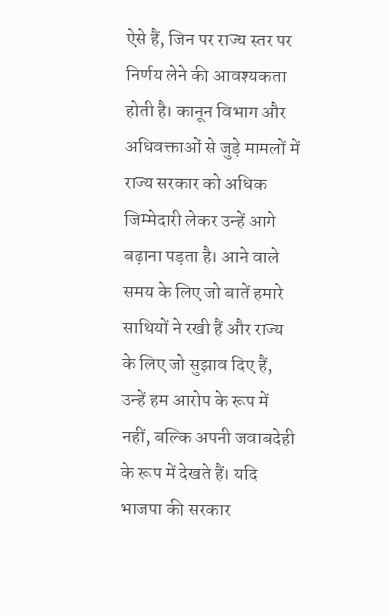ऐसे हैं, जिन पर राज्य स्तर पर निर्णय लेने की आवश्यकता होती है। कानून विभाग और अधिवक्ताओं से जुड़े मामलों में राज्य सरकार को अधिक जिम्मेदारी लेकर उन्हें आगे बढ़ाना पड़ता है। आने वाले समय के लिए जो बातें हमारे साथियों ने रखी हैं और राज्य के लिए जो सुझाव दिए हैं, उन्हें हम आरोप के रूप में नहीं, बल्कि अपनी जवाबदेही के रूप में देखते हैं। यदि भाजपा की सरकार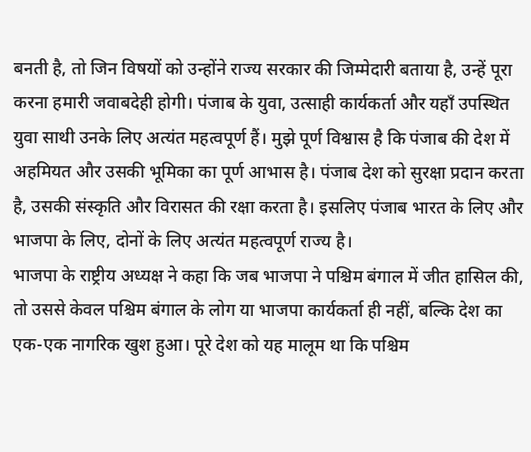बनती है, तो जिन विषयों को उन्होंने राज्य सरकार की जिम्मेदारी बताया है, उन्हें पूरा करना हमारी जवाबदेही होगी। पंजाब के युवा, उत्साही कार्यकर्ता और यहाँ उपस्थित युवा साथी उनके लिए अत्यंत महत्वपूर्ण हैं। मुझे पूर्ण विश्वास है कि पंजाब की देश में अहमियत और उसकी भूमिका का पूर्ण आभास है। पंजाब देश को सुरक्षा प्रदान करता है, उसकी संस्कृति और विरासत की रक्षा करता है। इसलिए पंजाब भारत के लिए और भाजपा के लिए, दोनों के लिए अत्यंत महत्वपूर्ण राज्य है।
भाजपा के राष्ट्रीय अध्यक्ष ने कहा कि जब भाजपा ने पश्चिम बंगाल में जीत हासिल की, तो उससे केवल पश्चिम बंगाल के लोग या भाजपा कार्यकर्ता ही नहीं, बल्कि देश का एक-एक नागरिक खुश हुआ। पूरे देश को यह मालूम था कि पश्चिम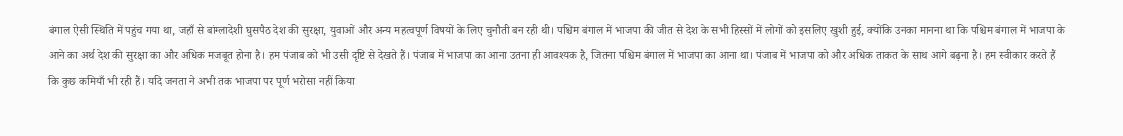बंगाल ऐसी स्थिति में पहुंच गया था, जहाँ से बांग्लादेशी घुसपैठ देश की सुरक्षा, युवाओं और अन्य महत्वपूर्ण विषयों के लिए चुनौती बन रही थी। पश्चिम बंगाल में भाजपा की जीत से देश के सभी हिस्सों में लोगों को इसलिए खुशी हुई, क्योंकि उनका मानना था कि पश्चिम बंगाल में भाजपा के आने का अर्थ देश की सुरक्षा का और अधिक मजबूत होना है। हम पंजाब को भी उसी दृष्टि से देखते हैं। पंजाब में भाजपा का आना उतना ही आवश्यक है, जितना पश्चिम बंगाल में भाजपा का आना था। पंजाब में भाजपा को और अधिक ताकत के साथ आगे बढ़ना है। हम स्वीकार करते हैं कि कुछ कमियाँ भी रही हैं। यदि जनता ने अभी तक भाजपा पर पूर्ण भरोसा नहीं किया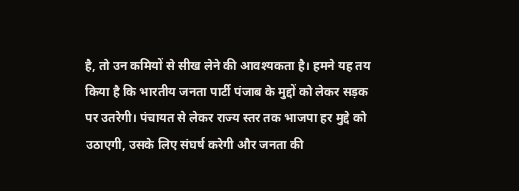है, तो उन कमियों से सीख लेने की आवश्यकता है। हमने यह तय किया है कि भारतीय जनता पार्टी पंजाब के मुद्दों को लेकर सड़क पर उतरेगी। पंचायत से लेकर राज्य स्तर तक भाजपा हर मुद्दे को उठाएगी, उसके लिए संघर्ष करेगी और जनता की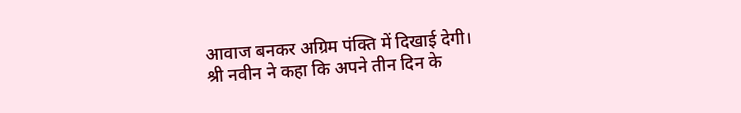आवाज बनकर अग्रिम पंक्ति में दिखाई देगी।
श्री नवीन ने कहा कि अपने तीन दिन के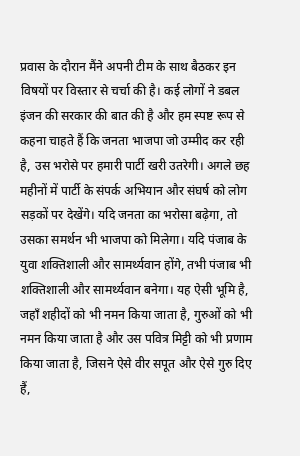प्रवास के दौरान मैंने अपनी टीम के साथ बैठकर इन विषयों पर विस्तार से चर्चा की है। कई लोगों ने डबल इंजन की सरकार की बात की है और हम स्पष्ट रूप से कहना चाहते हैं कि जनता भाजपा जो उम्मीद कर रही है, उस भरोसे पर हमारी पार्टी खरी उतरेगी। अगले छह महीनों में पार्टी के संपर्क अभियान और संघर्ष को लोग सड़कों पर देखेंगे। यदि जनता का भरोसा बढ़ेगा, तो उसका समर्थन भी भाजपा को मिलेगा। यदि पंजाब के युवा शक्तिशाली और सामर्थ्यवान होंगे, तभी पंजाब भी शक्तिशाली और सामर्थ्यवान बनेगा। यह ऐसी भूमि है, जहाँ शहीदों को भी नमन किया जाता है, गुरुओं को भी नमन किया जाता है और उस पवित्र मिट्टी को भी प्रणाम किया जाता है, जिसने ऐसे वीर सपूत और ऐसे गुरु दिए हैं,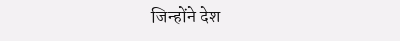जिन्होंने देश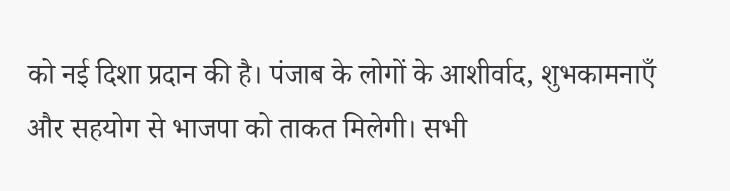को नई दिशा प्रदान की है। पंजाब के लोगों के आशीर्वाद, शुभकामनाएँ और सहयोग से भाजपा को ताकत मिलेगी। सभी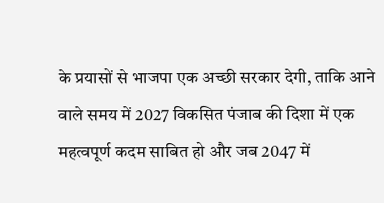के प्रयासों से भाजपा एक अच्छी सरकार देगी, ताकि आने वाले समय में 2027 विकसित पंजाब की दिशा में एक महत्वपूर्ण कदम साबित हो और जब 2047 में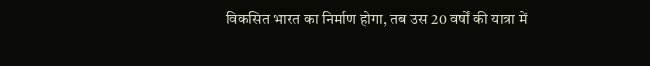विकसित भारत का निर्माण होगा, तब उस 20 वर्षों की यात्रा में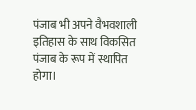पंजाब भी अपने वैभवशाली इतिहास के साथ विकसित पंजाब के रूप में स्थापित होगा।